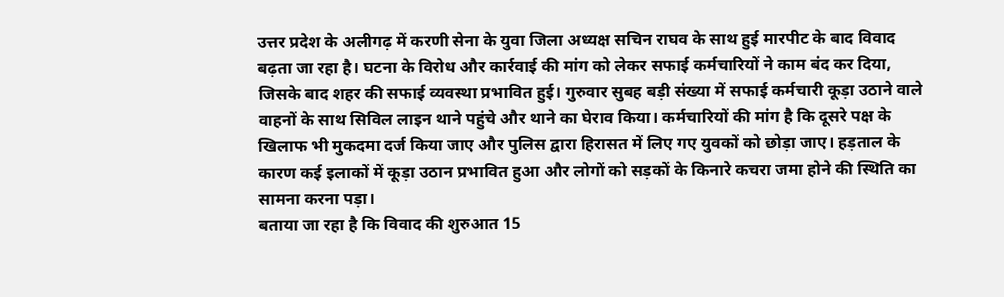उत्तर प्रदेश के अलीगढ़ में करणी सेना के युवा जिला अध्यक्ष सचिन राघव के साथ हुई मारपीट के बाद विवाद बढ़ता जा रहा है। घटना के विरोध और कार्रवाई की मांग को लेकर सफाई कर्मचारियों ने काम बंद कर दिया, जिसके बाद शहर की सफाई व्यवस्था प्रभावित हुई। गुरुवार सुबह बड़ी संख्या में सफाई कर्मचारी कूड़ा उठाने वाले वाहनों के साथ सिविल लाइन थाने पहुंचे और थाने का घेराव किया। कर्मचारियों की मांग है कि दूसरे पक्ष के खिलाफ भी मुकदमा दर्ज किया जाए और पुलिस द्वारा हिरासत में लिए गए युवकों को छोड़ा जाए। हड़ताल के कारण कई इलाकों में कूड़ा उठान प्रभावित हुआ और लोगों को सड़कों के किनारे कचरा जमा होने की स्थिति का सामना करना पड़ा।
बताया जा रहा है कि विवाद की शुरुआत 15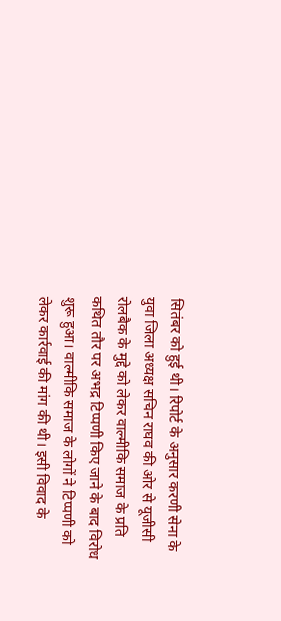सितंबर को हुई थी। रिपोर्ट के अनुसार करणी सेना के युवा जिला अध्यक्ष सचिन राघव की ओर से यूजीसी रोलबैक के मुद्दे को लेकर वाल्मीकि समाज के प्रति कथित तौर पर अभद्र टिप्पणी किए जाने के बाद विरोध शुरू हुआ। वाल्मीकि समाज के लोगों ने टिप्पणी को लेकर कार्रवाई की मांग की थी। इसी विवाद के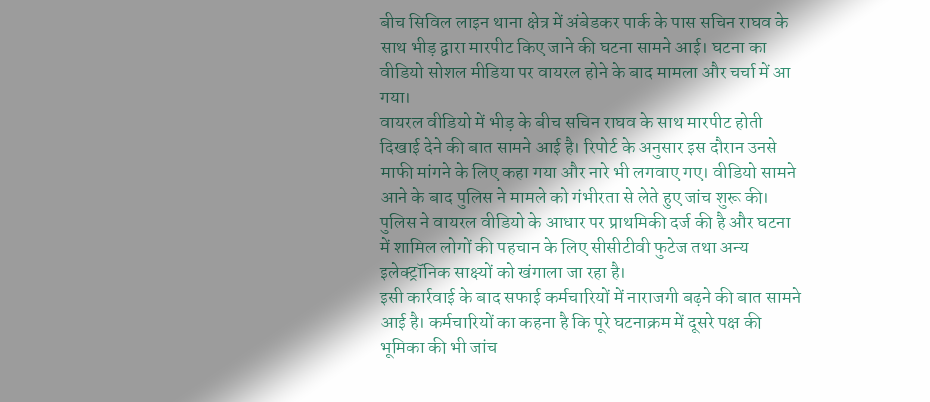बीच सिविल लाइन थाना क्षेत्र में अंबेडकर पार्क के पास सचिन राघव के साथ भीड़ द्वारा मारपीट किए जाने की घटना सामने आई। घटना का वीडियो सोशल मीडिया पर वायरल होने के बाद मामला और चर्चा में आ गया।
वायरल वीडियो में भीड़ के बीच सचिन राघव के साथ मारपीट होती दिखाई देने की बात सामने आई है। रिपोर्ट के अनुसार इस दौरान उनसे माफी मांगने के लिए कहा गया और नारे भी लगवाए गए। वीडियो सामने आने के बाद पुलिस ने मामले को गंभीरता से लेते हुए जांच शुरू की। पुलिस ने वायरल वीडियो के आधार पर प्राथमिकी दर्ज की है और घटना में शामिल लोगों की पहचान के लिए सीसीटीवी फुटेज तथा अन्य इलेक्ट्रॉनिक साक्ष्यों को खंगाला जा रहा है।
इसी कार्रवाई के बाद सफाई कर्मचारियों में नाराजगी बढ़ने की बात सामने आई है। कर्मचारियों का कहना है कि पूरे घटनाक्रम में दूसरे पक्ष की भूमिका की भी जांच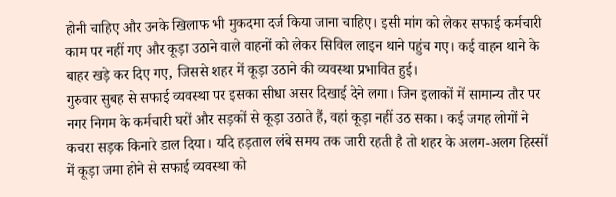होनी चाहिए और उनके खिलाफ भी मुकदमा दर्ज किया जाना चाहिए। इसी मांग को लेकर सफाई कर्मचारी काम पर नहीं गए और कूड़ा उठाने वाले वाहनों को लेकर सिविल लाइन थाने पहुंच गए। कई वाहन थाने के बाहर खड़े कर दिए गए, जिससे शहर में कूड़ा उठाने की व्यवस्था प्रभावित हुई।
गुरुवार सुबह से सफाई व्यवस्था पर इसका सीधा असर दिखाई देने लगा। जिन इलाकों में सामान्य तौर पर नगर निगम के कर्मचारी घरों और सड़कों से कूड़ा उठाते हैं, वहां कूड़ा नहीं उठ सका। कई जगह लोगों ने कचरा सड़क किनारे डाल दिया। यदि हड़ताल लंबे समय तक जारी रहती है तो शहर के अलग-अलग हिस्सों में कूड़ा जमा होने से सफाई व्यवस्था को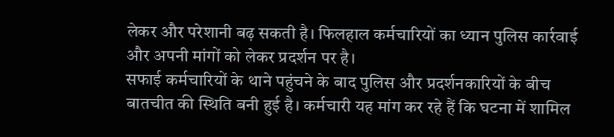लेकर और परेशानी बढ़ सकती है। फिलहाल कर्मचारियों का ध्यान पुलिस कार्रवाई और अपनी मांगों को लेकर प्रदर्शन पर है।
सफाई कर्मचारियों के थाने पहुंचने के बाद पुलिस और प्रदर्शनकारियों के बीच बातचीत की स्थिति बनी हुई है। कर्मचारी यह मांग कर रहे हैं कि घटना में शामिल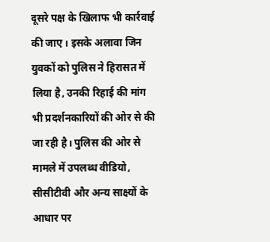दूसरे पक्ष के खिलाफ भी कार्रवाई की जाए। इसके अलावा जिन युवकों को पुलिस ने हिरासत में लिया है, उनकी रिहाई की मांग भी प्रदर्शनकारियों की ओर से की जा रही है। पुलिस की ओर से मामले में उपलब्ध वीडियो, सीसीटीवी और अन्य साक्ष्यों के आधार पर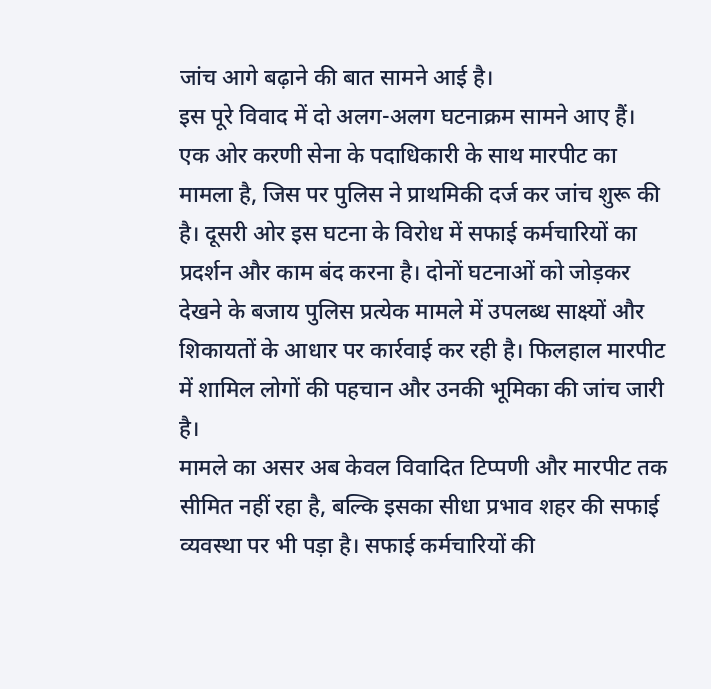जांच आगे बढ़ाने की बात सामने आई है।
इस पूरे विवाद में दो अलग-अलग घटनाक्रम सामने आए हैं। एक ओर करणी सेना के पदाधिकारी के साथ मारपीट का मामला है, जिस पर पुलिस ने प्राथमिकी दर्ज कर जांच शुरू की है। दूसरी ओर इस घटना के विरोध में सफाई कर्मचारियों का प्रदर्शन और काम बंद करना है। दोनों घटनाओं को जोड़कर देखने के बजाय पुलिस प्रत्येक मामले में उपलब्ध साक्ष्यों और शिकायतों के आधार पर कार्रवाई कर रही है। फिलहाल मारपीट में शामिल लोगों की पहचान और उनकी भूमिका की जांच जारी है।
मामले का असर अब केवल विवादित टिप्पणी और मारपीट तक सीमित नहीं रहा है, बल्कि इसका सीधा प्रभाव शहर की सफाई व्यवस्था पर भी पड़ा है। सफाई कर्मचारियों की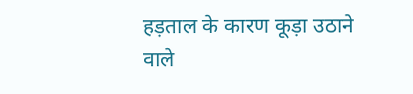हड़ताल के कारण कूड़ा उठाने वाले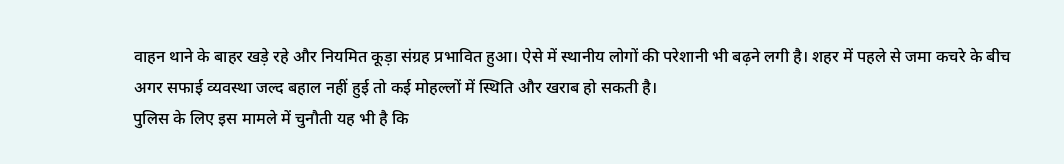वाहन थाने के बाहर खड़े रहे और नियमित कूड़ा संग्रह प्रभावित हुआ। ऐसे में स्थानीय लोगों की परेशानी भी बढ़ने लगी है। शहर में पहले से जमा कचरे के बीच अगर सफाई व्यवस्था जल्द बहाल नहीं हुई तो कई मोहल्लों में स्थिति और खराब हो सकती है।
पुलिस के लिए इस मामले में चुनौती यह भी है कि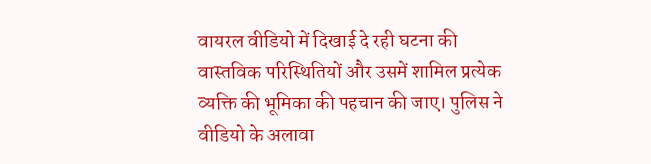वायरल वीडियो में दिखाई दे रही घटना की वास्तविक परिस्थितियों और उसमें शामिल प्रत्येक व्यक्ति की भूमिका की पहचान की जाए। पुलिस ने वीडियो के अलावा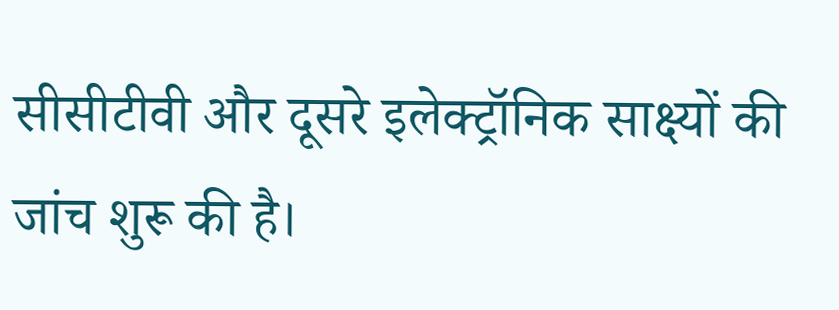सीसीटीवी और दूसरे इलेक्ट्रॉनिक साक्ष्यों की जांच शुरू की है।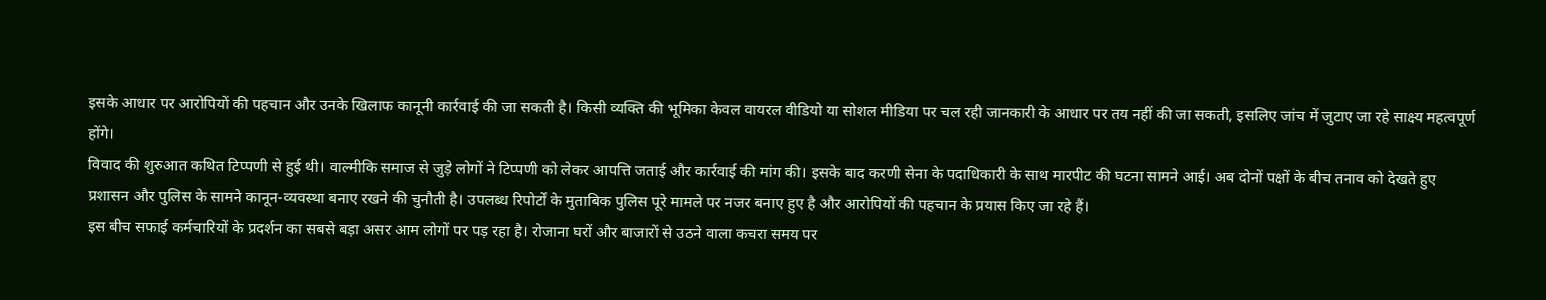इसके आधार पर आरोपियों की पहचान और उनके खिलाफ कानूनी कार्रवाई की जा सकती है। किसी व्यक्ति की भूमिका केवल वायरल वीडियो या सोशल मीडिया पर चल रही जानकारी के आधार पर तय नहीं की जा सकती, इसलिए जांच में जुटाए जा रहे साक्ष्य महत्वपूर्ण होंगे।
विवाद की शुरुआत कथित टिप्पणी से हुई थी। वाल्मीकि समाज से जुड़े लोगों ने टिप्पणी को लेकर आपत्ति जताई और कार्रवाई की मांग की। इसके बाद करणी सेना के पदाधिकारी के साथ मारपीट की घटना सामने आई। अब दोनों पक्षों के बीच तनाव को देखते हुए प्रशासन और पुलिस के सामने कानून-व्यवस्था बनाए रखने की चुनौती है। उपलब्ध रिपोर्टों के मुताबिक पुलिस पूरे मामले पर नजर बनाए हुए है और आरोपियों की पहचान के प्रयास किए जा रहे हैं।
इस बीच सफाई कर्मचारियों के प्रदर्शन का सबसे बड़ा असर आम लोगों पर पड़ रहा है। रोजाना घरों और बाजारों से उठने वाला कचरा समय पर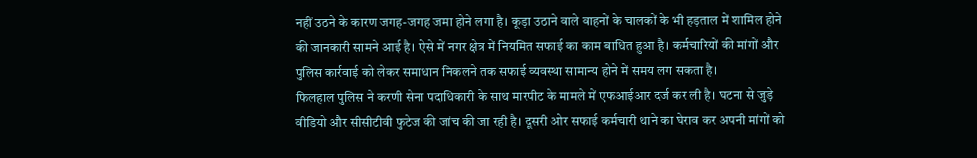नहीं उठने के कारण जगह-जगह जमा होने लगा है। कूड़ा उठाने वाले वाहनों के चालकों के भी हड़ताल में शामिल होने की जानकारी सामने आई है। ऐसे में नगर क्षेत्र में नियमित सफाई का काम बाधित हुआ है। कर्मचारियों की मांगों और पुलिस कार्रवाई को लेकर समाधान निकलने तक सफाई व्यवस्था सामान्य होने में समय लग सकता है।
फिलहाल पुलिस ने करणी सेना पदाधिकारी के साथ मारपीट के मामले में एफआईआर दर्ज कर ली है। घटना से जुड़े वीडियो और सीसीटीवी फुटेज की जांच की जा रही है। दूसरी ओर सफाई कर्मचारी थाने का घेराव कर अपनी मांगों को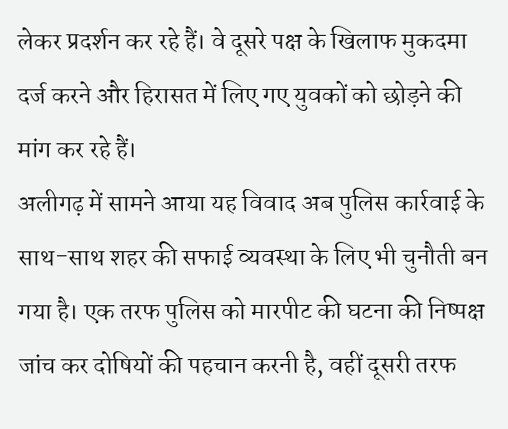लेकर प्रदर्शन कर रहे हैं। वे दूसरे पक्ष के खिलाफ मुकदमा दर्ज करने और हिरासत में लिए गए युवकों को छोड़ने की मांग कर रहे हैं।
अलीगढ़ में सामने आया यह विवाद अब पुलिस कार्रवाई के साथ-साथ शहर की सफाई व्यवस्था के लिए भी चुनौती बन गया है। एक तरफ पुलिस को मारपीट की घटना की निष्पक्ष जांच कर दोषियों की पहचान करनी है, वहीं दूसरी तरफ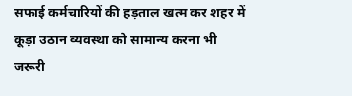सफाई कर्मचारियों की हड़ताल खत्म कर शहर में कूड़ा उठान व्यवस्था को सामान्य करना भी जरूरी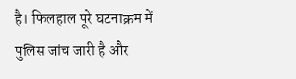है। फिलहाल पूरे घटनाक्रम में पुलिस जांच जारी है और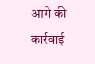आगे की कार्रवाई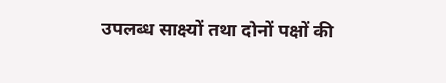उपलब्ध साक्ष्यों तथा दोनों पक्षों की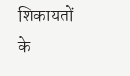शिकायतों के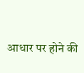आधार पर होने की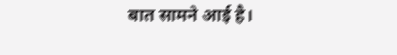बात सामने आई है।